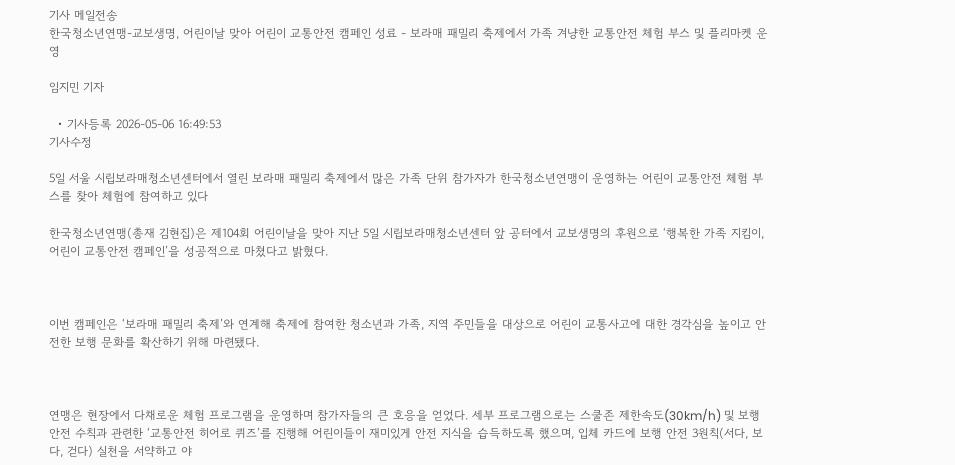기사 메일전송
한국청소년연맹-교보생명, 어린이날 맞아 어린이 교통안전 캠페인 성료 - 보라매 패밀리 축제에서 가족 겨냥한 교통안전 체험 부스 및 플리마켓 운영

임지민 기자

  • 기사등록 2026-05-06 16:49:53
기사수정

5일 서울 시립보라매청소년센터에서 열린 보라매 패밀리 축제에서 많은 가족 단위 참가자가 한국청소년연맹이 운영하는 어린이 교통안전 체험 부스를 찾아 체험에 참여하고 있다

한국청소년연맹(총재 김현집)은 제104회 어린이날을 맞아 지난 5일 시립보라매청소년센터 앞 공터에서 교보생명의 후원으로 ‘행복한 가족 지킴이, 어린이 교통안전 캠페인’을 성공적으로 마쳤다고 밝혔다.



이번 캠페인은 ‘보라매 패밀리 축제’와 연계해 축제에 참여한 청소년과 가족, 지역 주민들을 대상으로 어린이 교통사고에 대한 경각심을 높이고 안전한 보행 문화를 확산하기 위해 마련됐다.



연맹은 현장에서 다채로운 체험 프로그램을 운영하며 참가자들의 큰 호응을 얻었다. 세부 프로그램으로는 스쿨존 제한속도(30km/h) 및 보행 안전 수칙과 관련한 ‘교통안전 히어로 퀴즈’를 진행해 어린이들이 재미있게 안전 지식을 습득하도록 했으며, 입체 카드에 보행 안전 3원칙(서다, 보다, 걷다) 실천을 서약하고 야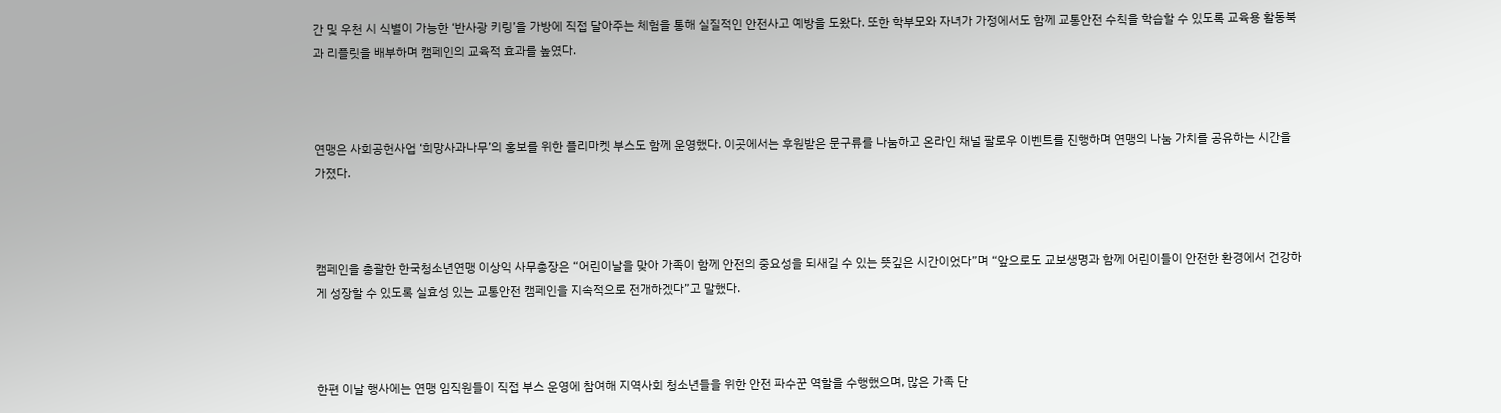간 및 우천 시 식별이 가능한 ‘반사광 키링’을 가방에 직접 달아주는 체험을 통해 실질적인 안전사고 예방을 도왔다. 또한 학부모와 자녀가 가정에서도 함께 교통안전 수칙을 학습할 수 있도록 교육용 활동북과 리플릿을 배부하며 캠페인의 교육적 효과를 높였다.



연맹은 사회공헌사업 ‘희망사과나무’의 홍보를 위한 플리마켓 부스도 함께 운영했다. 이곳에서는 후원받은 문구류를 나눔하고 온라인 채널 팔로우 이벤트를 진행하며 연맹의 나눔 가치를 공유하는 시간을 가졌다.



캠페인을 총괄한 한국청소년연맹 이상익 사무총장은 “어린이날을 맞아 가족이 함께 안전의 중요성을 되새길 수 있는 뜻깊은 시간이었다”며 “앞으로도 교보생명과 함께 어린이들이 안전한 환경에서 건강하게 성장할 수 있도록 실효성 있는 교통안전 캠페인을 지속적으로 전개하겠다”고 말했다.



한편 이날 행사에는 연맹 임직원들이 직접 부스 운영에 참여해 지역사회 청소년들을 위한 안전 파수꾼 역할을 수행했으며, 많은 가족 단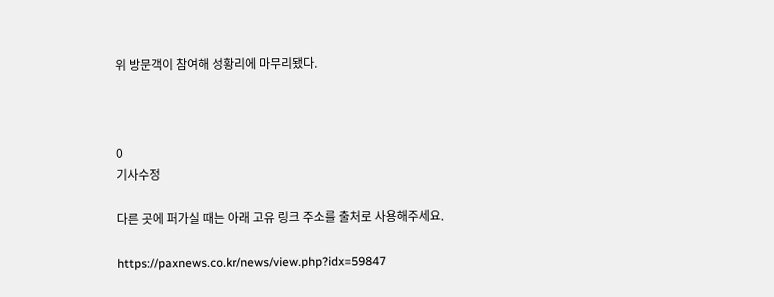위 방문객이 참여해 성황리에 마무리됐다.



0
기사수정

다른 곳에 퍼가실 때는 아래 고유 링크 주소를 출처로 사용해주세요.

https://paxnews.co.kr/news/view.php?idx=59847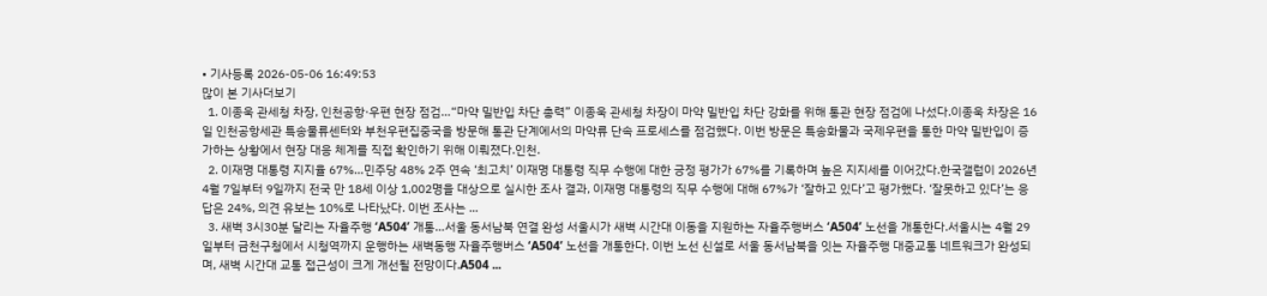• 기사등록 2026-05-06 16:49:53
많이 본 기사더보기
  1. 이종욱 관세청 차장, 인천공항·우편 현장 점검…“마약 밀반입 차단 총력” 이종욱 관세청 차장이 마약 밀반입 차단 강화를 위해 통관 현장 점검에 나섰다.이종욱 차장은 16일 인천공항세관 특송물류센터와 부천우편집중국을 방문해 통관 단계에서의 마약류 단속 프로세스를 점검했다. 이번 방문은 특송화물과 국제우편을 통한 마약 밀반입이 증가하는 상황에서 현장 대응 체계를 직접 확인하기 위해 이뤄졌다.인천.
  2. 이재명 대통령 지지율 67%…민주당 48% 2주 연속 ‘최고치’ 이재명 대통령 직무 수행에 대한 긍정 평가가 67%를 기록하며 높은 지지세를 이어갔다.한국갤럽이 2026년 4월 7일부터 9일까지 전국 만 18세 이상 1,002명을 대상으로 실시한 조사 결과, 이재명 대통령의 직무 수행에 대해 67%가 ‘잘하고 있다’고 평가했다. ‘잘못하고 있다’는 응답은 24%, 의견 유보는 10%로 나타났다. 이번 조사는 ...
  3. 새벽 3시30분 달리는 자율주행 ‘A504’ 개통…서울 동서남북 연결 완성 서울시가 새벽 시간대 이동을 지원하는 자율주행버스 ‘A504’ 노선을 개통한다.서울시는 4월 29일부터 금천구청에서 시청역까지 운행하는 새벽동행 자율주행버스 ‘A504’ 노선을 개통한다. 이번 노선 신설로 서울 동서남북을 잇는 자율주행 대중교통 네트워크가 완성되며, 새벽 시간대 교통 접근성이 크게 개선될 전망이다.A504 ...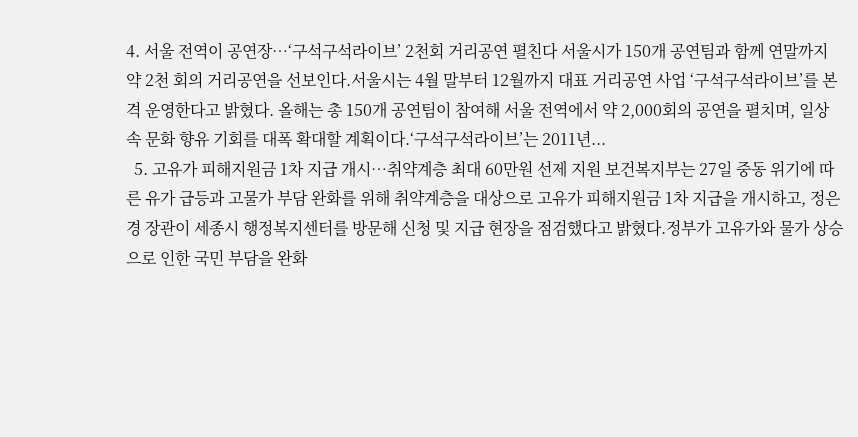4. 서울 전역이 공연장…‘구석구석라이브’ 2천회 거리공연 펼친다 서울시가 150개 공연팀과 함께 연말까지 약 2천 회의 거리공연을 선보인다.서울시는 4월 말부터 12월까지 대표 거리공연 사업 ‘구석구석라이브’를 본격 운영한다고 밝혔다. 올해는 총 150개 공연팀이 참여해 서울 전역에서 약 2,000회의 공연을 펼치며, 일상 속 문화 향유 기회를 대폭 확대할 계획이다.‘구석구석라이브’는 2011년...
  5. 고유가 피해지원금 1차 지급 개시…취약계층 최대 60만원 선제 지원 보건복지부는 27일 중동 위기에 따른 유가 급등과 고물가 부담 완화를 위해 취약계층을 대상으로 고유가 피해지원금 1차 지급을 개시하고, 정은경 장관이 세종시 행정복지센터를 방문해 신청 및 지급 현장을 점검했다고 밝혔다.정부가 고유가와 물가 상승으로 인한 국민 부담을 완화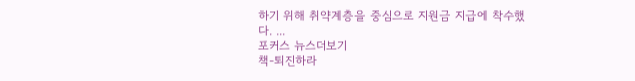하기 위해 취약계층을 중심으로 지원금 지급에 착수했다. ...
포커스 뉴스더보기
책-퇴진하라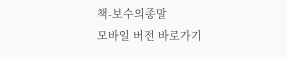책-보수의종말
모바일 버전 바로가기